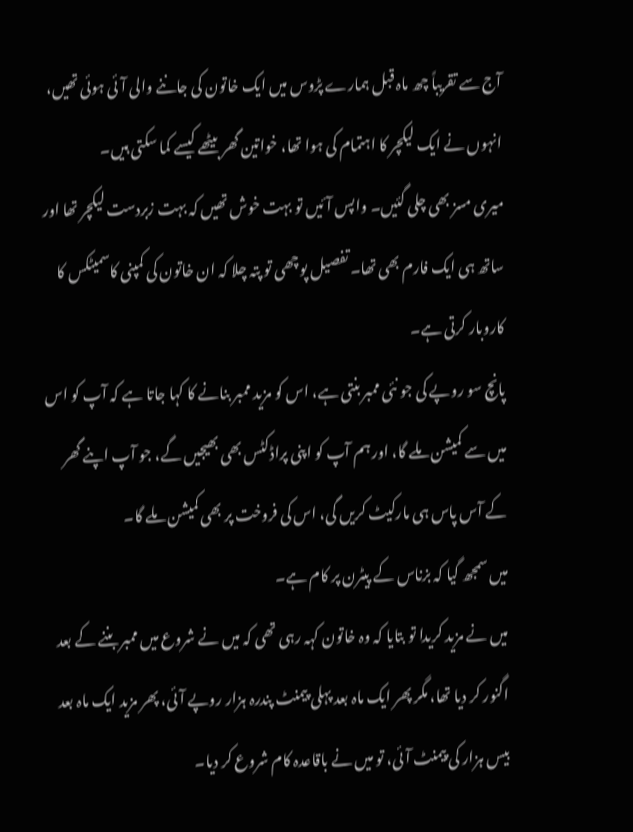آج سے تقریباً چھ ماہ قبل ہمارے پڑوس میں ایک خاتون کی جاننے والی آئی ہوئی تھیں، انہوں نے ایک لیکچر کا اہتمام کی ہوا تھا، خواتین گھر بیٹھے کیسے کما سکتی ہیں۔
میری مسز بھی چلی گئیں۔ واپس آئیں تو بہت خوش تھیں کہ بہت زبردست لیکچر تھا اور ساتھ ہی ایک فارم بھی تھا۔ تفصیل پوچھی تو پتہ چلا کہ ان خاتون کی کمپنی کاسمیٹکس کا کاروبار کرتی ہے۔
پانچ سو روپے کی جو نئی ممبر بنتی ہے، اس کو مزید ممبر بنانے کا کہا جاتا ہے کہ آپ کو اس میں سے کمیشن ملے گا، اور ہم آپ کو اپنی پراڈکٹس بھی بھیجیں گے، جو آپ اپنے گھر کے آس پاس ہی مارکیٹ کریں گی، اس کی فروخت پر بھی کمیشن ملے گا۔
میں سمجھ گیا کہ بزناس کے پیٹرن پر کام ہے۔
میں نے مزید کریدا تو بتایا کہ وہ خاتون کہہ رہی تھی کہ میں نے شروع میں ممبر بننے کے بعد اگنور کر دیا تھا، مگر پھر ایک ماہ بعد پہلی پیمنٹ پندرہ ہزار روپے آئی، پھر مزید ایک ماہ بعد بیس ہزار کی پیمنٹ آئی، تو میں نے باقاعدہ کام شروع کر دیا۔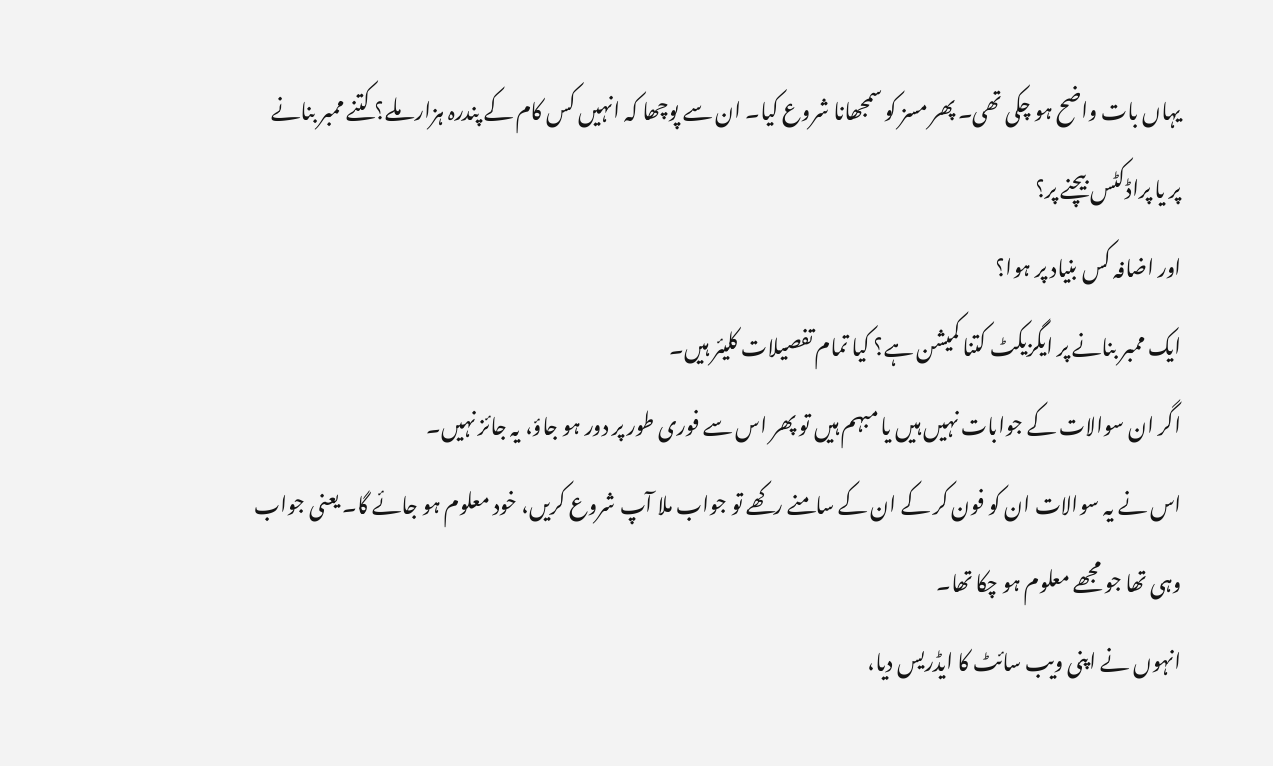یہاں بات واضح ہو چکی تھی۔ پھر مسز کو سمجھانا شروع کیا۔ ان سے پوچھا کہ انہیں کس کام کے پندرہ ہزار ملے؟ کتنے ممبر بنانے پر یا پراڈکٹس بیچنے پر؟
اور اضافہ کس بنیاد پر ہوا؟
ایک ممبر بنانے پر ایگزیکٹ کتنا کمیشن ہے؟ کیا تمام تفصیلات کلیئر ہیں۔
اگر ان سوالات کے جوابات نہیں ہیں یا مبہم ہیں تو پھر اس سے فوری طور پر دور ہو جاؤ، یہ جائز نہیں۔
اس نے یہ سوالات ان کو فون کر کے ان کے سامنے رکھے تو جواب ملا آپ شروع کریں، خود معلوم ہو جائے گا۔ یعنی جواب وہی تھا جو مجھے معلوم ہو چکا تھا۔
انہوں نے اپنی ویب سائٹ کا ایڈریس دیا،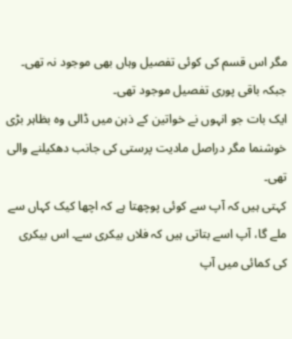مگر اس قسم کی کوئی تفصیل وہاں بھی موجود نہ تھی۔ جبکہ باقی پوری تفصیل موجود تھی۔
ایک بات جو انہوں نے خواتین کے ذہن میں ڈالی وہ بظاہر بڑی خوشنما مگر دراصل مادیت پرستی کی جانب دھکیلنے والی تھی۔
کہتی ہیں کہ آپ سے کوئی پوچھتا ہے کہ اچھا کیک کہاں سے ملے گا، آپ اسے بتاتی ہیں کہ فلاں بیکری سے۔ اس بیکری کی کمائی میں آپ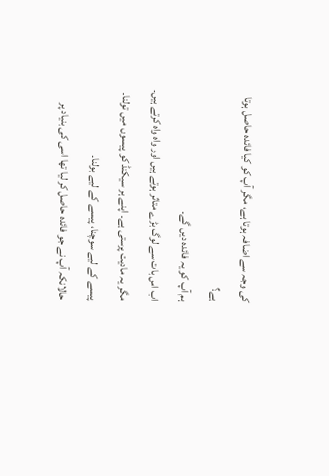کی وجہ سے اضافہ ہوتا ہے، مگر آپ کو کیا فائدہ حاصل ہوتا ہے؟
ہم آپ کو یہ فائدہ دیں گے۔
اب اس بات سے لوگ بڑے متاثر ہوتے ہیں اور واہ واہ کرتے ہیں۔
مگر یہ مادیت پرستی ہے۔ اپنے ہر سیکنڈ کو پیسوں میں تولنا۔ پیسے کے لیے سوچنا، پیسے کے لیے بولنا۔
حالانکہ آپ نے جو فائدہ حاصل کر لیا تھا اسی کی بنیاد پر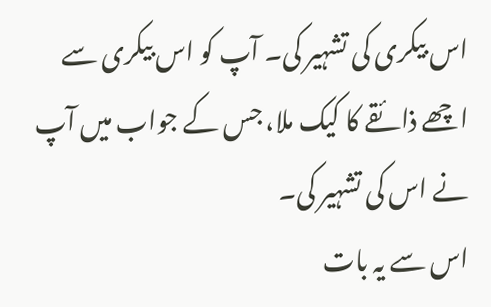اس بیکری کی تشہیر کی۔ آپ کو اس بیکری سے اچھے ذائقے کا کیک ملا، جس کے جواب میں آپ نے اس کی تشہیر کی۔
اس سے یہ بات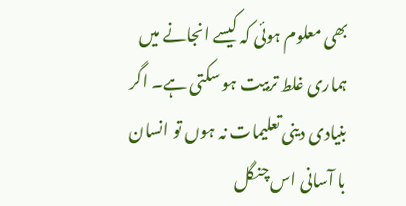بھی معلوم ہوئی کہ کیسے انجانے میں ہماری غلط تربیت ہو سکتی ہے۔ اگر بنیادی دینی تعلیمات نہ ہوں تو انسان با آسانی اس چنگل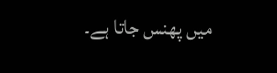میں پھنس جاتا ہے۔